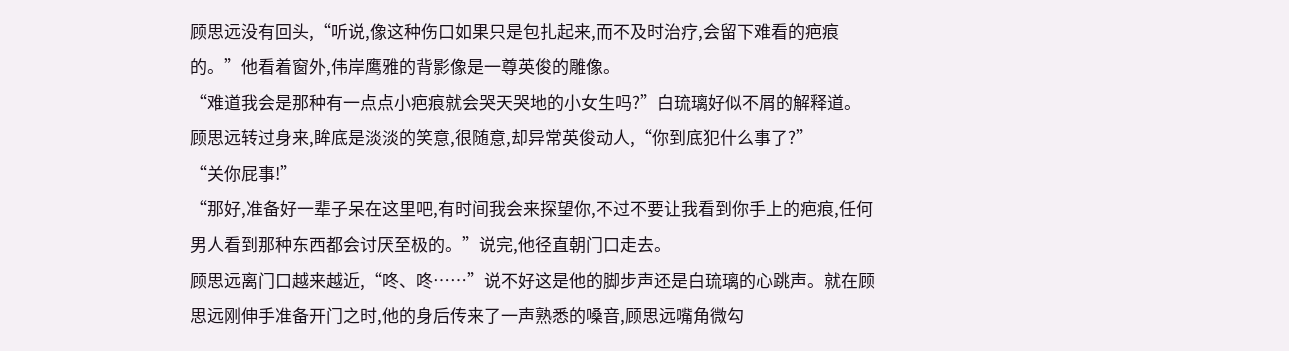顾思远没有回头,“听说,像这种伤口如果只是包扎起来,而不及时治疗,会留下难看的疤痕的。”他看着窗外,伟岸鹰雅的背影像是一尊英俊的雕像。
“难道我会是那种有一点点小疤痕就会哭天哭地的小女生吗?”白琉璃好似不屑的解释道。
顾思远转过身来,眸底是淡淡的笑意,很随意,却异常英俊动人,“你到底犯什么事了?”
“关你屁事!”
“那好,准备好一辈子呆在这里吧,有时间我会来探望你,不过不要让我看到你手上的疤痕,任何男人看到那种东西都会讨厌至极的。”说完,他径直朝门口走去。
顾思远离门口越来越近,“咚、咚……”说不好这是他的脚步声还是白琉璃的心跳声。就在顾思远刚伸手准备开门之时,他的身后传来了一声熟悉的嗓音,顾思远嘴角微勾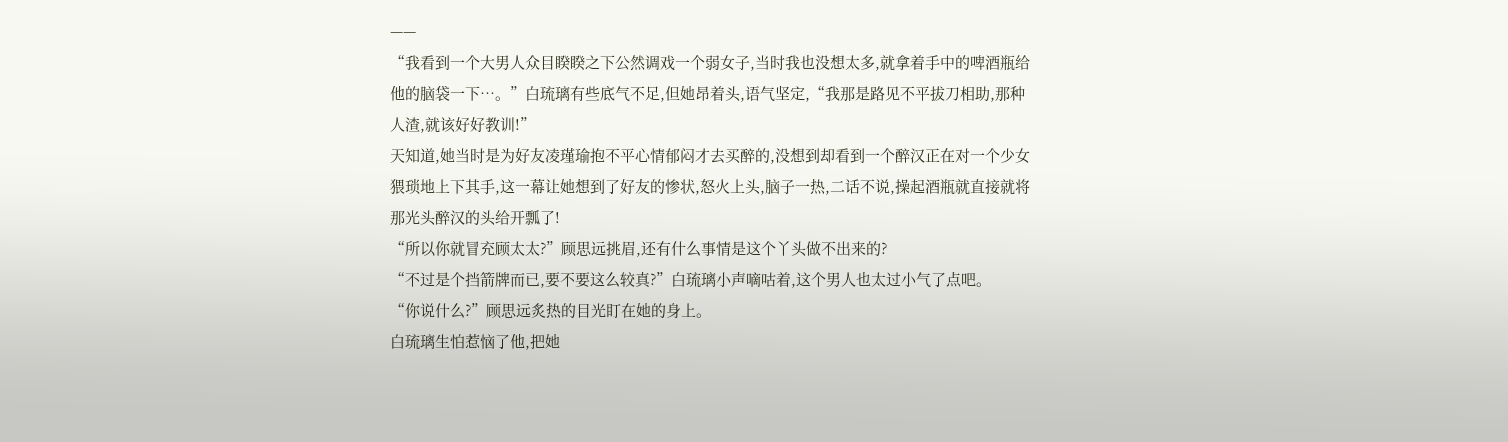——
“我看到一个大男人众目睽睽之下公然调戏一个弱女子,当时我也没想太多,就拿着手中的啤酒瓶给他的脑袋一下…。”白琉璃有些底气不足,但她昂着头,语气坚定,“我那是路见不平拔刀相助,那种人渣,就该好好教训!”
天知道,她当时是为好友凌瑾瑜抱不平心情郁闷才去买醉的,没想到却看到一个醉汉正在对一个少女猥琐地上下其手,这一幕让她想到了好友的惨状,怒火上头,脑子一热,二话不说,操起酒瓶就直接就将那光头醉汉的头给开瓢了!
“所以你就冒充顾太太?”顾思远挑眉,还有什么事情是这个丫头做不出来的?
“不过是个挡箭牌而已,要不要这么较真?”白琉璃小声嘀咕着,这个男人也太过小气了点吧。
“你说什么?”顾思远炙热的目光盯在她的身上。
白琉璃生怕惹恼了他,把她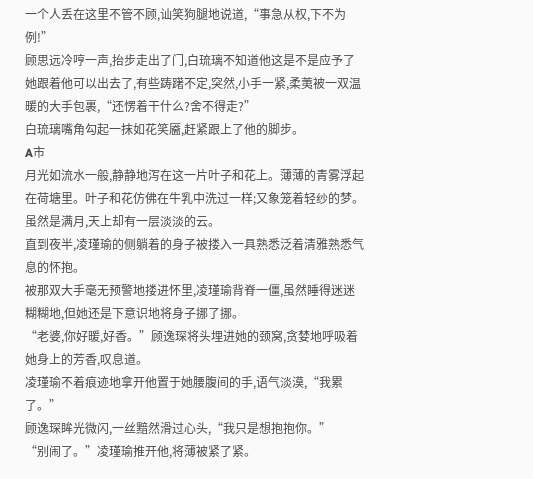一个人丢在这里不管不顾,讪笑狗腿地说道,“事急从权,下不为例!”
顾思远冷哼一声,抬步走出了门,白琉璃不知道他这是不是应予了她跟着他可以出去了,有些踌躇不定,突然,小手一紧,柔荑被一双温暖的大手包裹,“还愣着干什么?舍不得走?”
白琉璃嘴角勾起一抹如花笑靥,赶紧跟上了他的脚步。
A市
月光如流水一般,静静地泻在这一片叶子和花上。薄薄的青雾浮起在荷塘里。叶子和花仿佛在牛乳中洗过一样;又象笼着轻纱的梦。虽然是满月,天上却有一层淡淡的云。
直到夜半,凌瑾瑜的侧躺着的身子被搂入一具熟悉泛着清雅熟悉气息的怀抱。
被那双大手毫无预警地搂进怀里,凌瑾瑜背脊一僵,虽然睡得迷迷糊糊地,但她还是下意识地将身子挪了挪。
“老婆,你好暖,好香。”顾逸琛将头埋进她的颈窝,贪婪地呼吸着她身上的芳香,叹息道。
凌瑾瑜不着痕迹地拿开他置于她腰腹间的手,语气淡漠,“我累了。”
顾逸琛眸光微闪,一丝黯然滑过心头,“我只是想抱抱你。”
“别闹了。”凌瑾瑜推开他,将薄被紧了紧。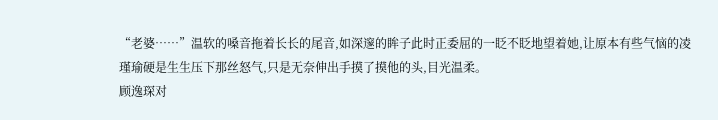“老婆……”温软的嗓音拖着长长的尾音,如深邃的眸子此时正委屈的一眨不眨地望着她,让原本有些气恼的凌瑾瑜硬是生生压下那丝怒气,只是无奈伸出手摸了摸他的头,目光温柔。
顾逸琛对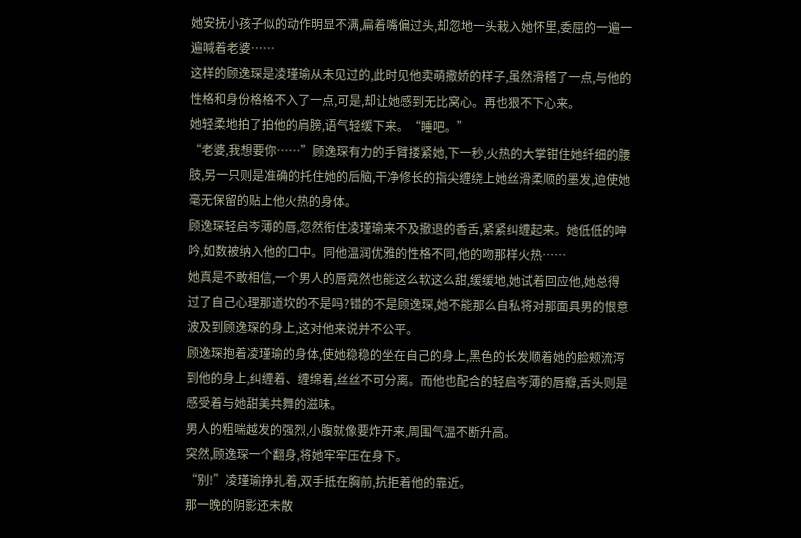她安抚小孩子似的动作明显不满,扁着嘴偏过头,却忽地一头栽入她怀里,委屈的一遍一遍喊着老婆……
这样的顾逸琛是凌瑾瑜从未见过的,此时见他卖萌撒娇的样子,虽然滑稽了一点,与他的性格和身份格格不入了一点,可是,却让她感到无比窝心。再也狠不下心来。
她轻柔地拍了拍他的肩膀,语气轻缓下来。“睡吧。”
“老婆,我想要你……”顾逸琛有力的手臂搂紧她,下一秒,火热的大掌钳住她纤细的腰肢,另一只则是准确的托住她的后脑,干净修长的指尖缠绕上她丝滑柔顺的墨发,迫使她毫无保留的贴上他火热的身体。
顾逸琛轻启岑薄的唇,忽然衔住凌瑾瑜来不及撤退的香舌,紧紧纠缠起来。她低低的呻吟,如数被纳入他的口中。同他温润优雅的性格不同,他的吻那样火热……
她真是不敢相信,一个男人的唇竟然也能这么软这么甜,缓缓地,她试着回应他,她总得过了自己心理那道坎的不是吗?错的不是顾逸琛,她不能那么自私将对那面具男的恨意波及到顾逸琛的身上,这对他来说并不公平。
顾逸琛抱着凌瑾瑜的身体,使她稳稳的坐在自己的身上,黑色的长发顺着她的脸颊流泻到他的身上,纠缠着、缠绵着,丝丝不可分离。而他也配合的轻启岑薄的唇瓣,舌头则是感受着与她甜美共舞的滋味。
男人的粗喘越发的强烈,小腹就像要炸开来,周围气温不断升高。
突然,顾逸琛一个翻身,将她牢牢压在身下。
“别!”凌瑾瑜挣扎着,双手抵在胸前,抗拒着他的靠近。
那一晚的阴影还未散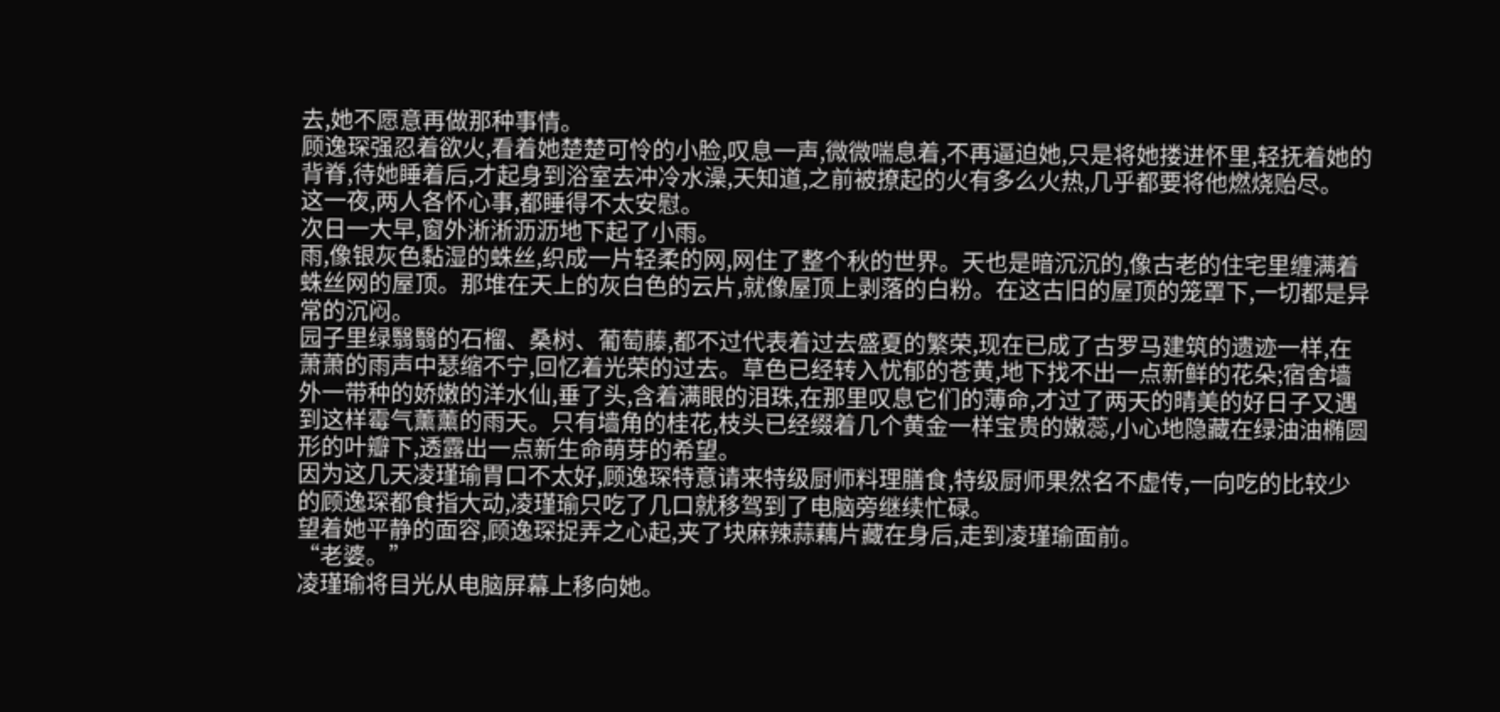去,她不愿意再做那种事情。
顾逸琛强忍着欲火,看着她楚楚可怜的小脸,叹息一声,微微喘息着,不再逼迫她,只是将她搂进怀里,轻抚着她的背脊,待她睡着后,才起身到浴室去冲冷水澡,天知道,之前被撩起的火有多么火热,几乎都要将他燃烧贻尽。
这一夜,两人各怀心事,都睡得不太安慰。
次日一大早,窗外淅淅沥沥地下起了小雨。
雨,像银灰色黏湿的蛛丝,织成一片轻柔的网,网住了整个秋的世界。天也是暗沉沉的,像古老的住宅里缠满着蛛丝网的屋顶。那堆在天上的灰白色的云片,就像屋顶上剥落的白粉。在这古旧的屋顶的笼罩下,一切都是异常的沉闷。
园子里绿翳翳的石榴、桑树、葡萄藤,都不过代表着过去盛夏的繁荣,现在已成了古罗马建筑的遗迹一样,在萧萧的雨声中瑟缩不宁,回忆着光荣的过去。草色已经转入忧郁的苍黄,地下找不出一点新鲜的花朵;宿舍墙外一带种的娇嫩的洋水仙,垂了头,含着满眼的泪珠,在那里叹息它们的薄命,才过了两天的晴美的好日子又遇到这样霉气薰薰的雨天。只有墙角的桂花,枝头已经缀着几个黄金一样宝贵的嫩蕊,小心地隐藏在绿油油椭圆形的叶瓣下,透露出一点新生命萌芽的希望。
因为这几天凌瑾瑜胃口不太好,顾逸琛特意请来特级厨师料理膳食,特级厨师果然名不虚传,一向吃的比较少的顾逸琛都食指大动,凌瑾瑜只吃了几口就移驾到了电脑旁继续忙碌。
望着她平静的面容,顾逸琛捉弄之心起,夹了块麻辣蒜藕片藏在身后,走到凌瑾瑜面前。
“老婆。”
凌瑾瑜将目光从电脑屏幕上移向她。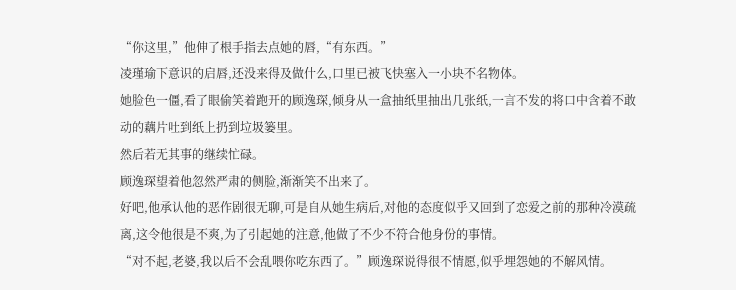“你这里,”他伸了根手指去点她的唇,“有东西。”
凌瑾瑜下意识的启唇,还没来得及做什么,口里已被飞快塞入一小块不名物体。
她脸色一僵,看了眼偷笑着跑开的顾逸琛,倾身从一盒抽纸里抽出几张纸,一言不发的将口中含着不敢动的藕片吐到纸上扔到垃圾篓里。
然后若无其事的继续忙碌。
顾逸琛望着他忽然严肃的侧脸,渐渐笑不出来了。
好吧,他承认他的恶作剧很无聊,可是自从她生病后,对他的态度似乎又回到了恋爱之前的那种冷漠疏离,这令他很是不爽,为了引起她的注意,他做了不少不符合他身份的事情。
“对不起,老婆,我以后不会乱喂你吃东西了。”顾逸琛说得很不情愿,似乎埋怨她的不解风情。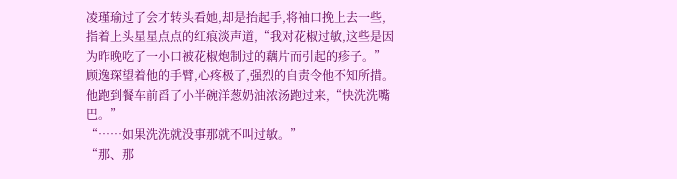凌瑾瑜过了会才转头看她,却是抬起手,将袖口挽上去一些,指着上头星星点点的红痕淡声道,“我对花椒过敏,这些是因为昨晚吃了一小口被花椒炮制过的藕片而引起的疹子。”
顾逸琛望着他的手臂,心疼极了,强烈的自责令他不知所措。
他跑到餐车前舀了小半碗洋葱奶油浓汤跑过来,“快洗洗嘴巴。”
“……如果洗洗就没事那就不叫过敏。”
“那、那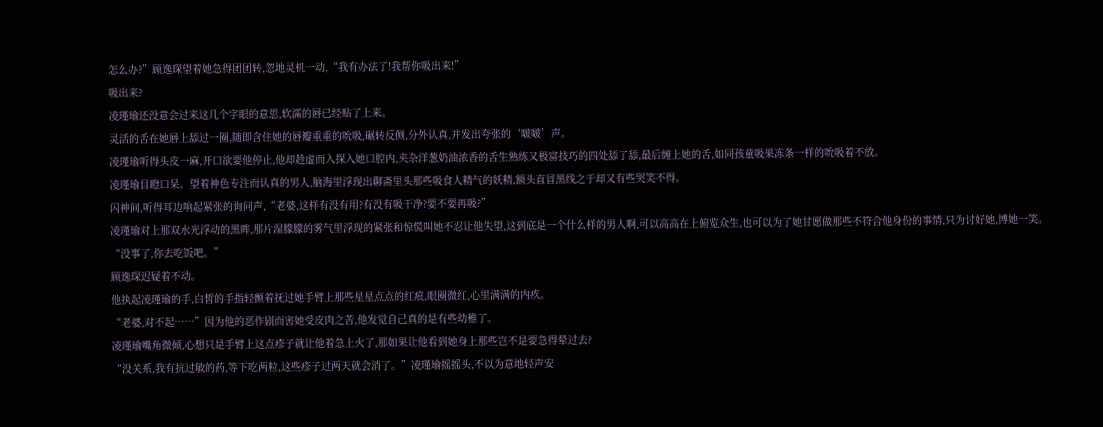怎么办?”顾逸琛望着她急得团团转,忽地灵机一动,“我有办法了!我帮你吸出来!”
吸出来?
凌瑾瑜还没意会过来这几个字眼的意思,软濡的唇已经贴了上来。
灵活的舌在她唇上舔过一圈,随即含住她的唇瓣重重的吮吸,碾转反侧,分外认真,并发出夸张的‘啵啵’声。
凌瑾瑜听得头皮一麻,开口欲要他停止,他却趁虚而入探入她口腔内,夹杂洋葱奶油浓香的舌生熟练又极富技巧的四处舔了舔,最后缠上她的舌,如同孩童吸果冻条一样的吮吸着不放。
凌瑾瑜目瞪口呆。望着神色专注而认真的男人,脑海里浮现出聊斋里头那些吸食人精气的妖精,额头直冒黑线之于却又有些哭笑不得。
闪神间,听得耳边响起紧张的询问声,“老婆,这样有没有用?有没有吸干净?要不要再吸?”
凌瑾瑜对上那双水光浮动的黑眸,那片湿朦朦的雾气里浮现的紧张和惊慌叫她不忍让他失望,这到底是一个什么样的男人啊,可以高高在上俯览众生,也可以为了她甘愿做那些不符合他身份的事情,只为讨好她,博她一笑。
“没事了,你去吃饭吧。”
顾逸琛迟疑着不动。
他执起凌瑾瑜的手,白皙的手指轻颤着抚过她手臂上那些星星点点的红痕,眼圈微红,心里满满的内疚。
“老婆,对不起……”因为他的恶作剧而害她受皮肉之苦,他发觉自己真的是有些幼稚了。
凌瑾瑜嘴角微倾,心想只是手臂上这点疹子就让他着急上火了,那如果让他看到她身上那些岂不是要急得晕过去?
“没关系,我有抗过敏的药,等下吃两粒,这些疹子过两天就会消了。”凌瑾瑜摇摇头,不以为意地轻声安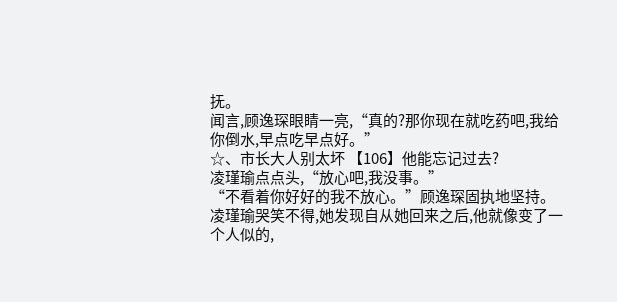抚。
闻言,顾逸琛眼睛一亮,“真的?那你现在就吃药吧,我给你倒水,早点吃早点好。”
☆、市长大人别太坏 【106】他能忘记过去?
凌瑾瑜点点头,“放心吧,我没事。”
“不看着你好好的我不放心。”顾逸琛固执地坚持。
凌瑾瑜哭笑不得,她发现自从她回来之后,他就像变了一个人似的,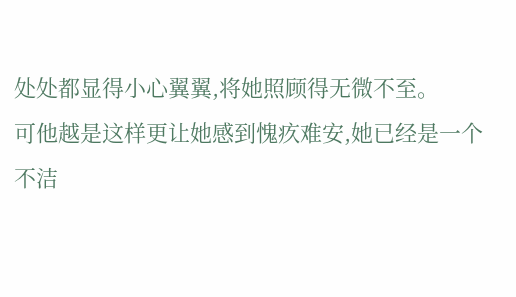处处都显得小心翼翼,将她照顾得无微不至。
可他越是这样更让她感到愧疚难安,她已经是一个不洁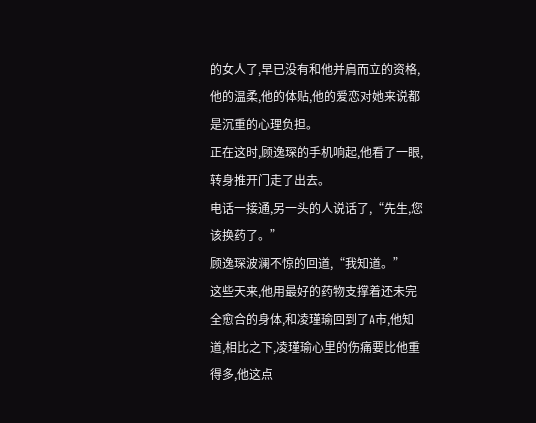的女人了,早已没有和他并肩而立的资格,他的温柔,他的体贴,他的爱恋对她来说都是沉重的心理负担。
正在这时,顾逸琛的手机响起,他看了一眼,转身推开门走了出去。
电话一接通,另一头的人说话了,“先生,您该换药了。”
顾逸琛波澜不惊的回道,“我知道。”
这些天来,他用最好的药物支撑着还未完全愈合的身体,和凌瑾瑜回到了A市,他知道,相比之下,凌瑾瑜心里的伤痛要比他重得多,他这点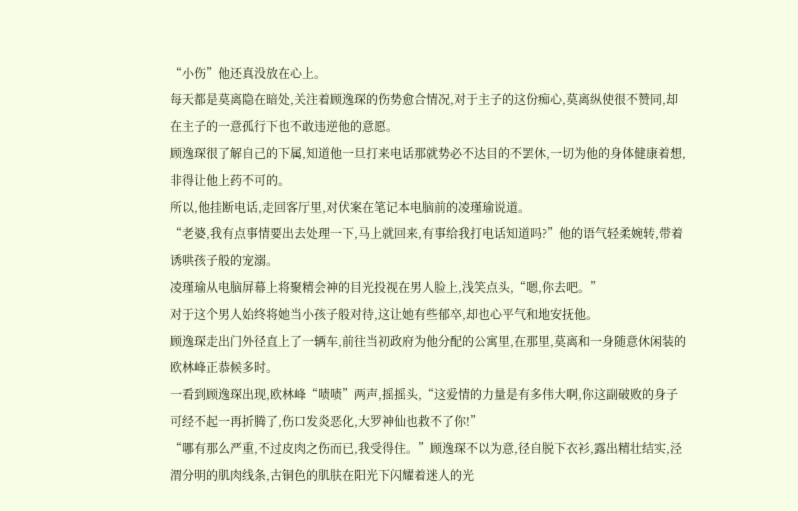“小伤”他还真没放在心上。
每天都是莫离隐在暗处,关注着顾逸琛的伤势愈合情况,对于主子的这份痴心,莫离纵使很不赞同,却在主子的一意孤行下也不敢违逆他的意愿。
顾逸琛很了解自己的下属,知道他一旦打来电话那就势必不达目的不罢休,一切为他的身体健康着想,非得让他上药不可的。
所以,他挂断电话,走回客厅里,对伏案在笔记本电脑前的凌瑾瑜说道。
“老婆,我有点事情要出去处理一下,马上就回来,有事给我打电话知道吗?”他的语气轻柔婉转,带着诱哄孩子般的宠溺。
凌瑾瑜从电脑屏幕上将聚精会神的目光投视在男人脸上,浅笑点头,“嗯,你去吧。”
对于这个男人始终将她当小孩子般对待,这让她有些郁卒,却也心平气和地安抚他。
顾逸琛走出门外径直上了一辆车,前往当初政府为他分配的公寓里,在那里,莫离和一身随意休闲装的欧林峰正恭候多时。
一看到顾逸琛出现,欧林峰“啧啧”两声,摇摇头,“这爱情的力量是有多伟大啊,你这副破败的身子可经不起一再折腾了,伤口发炎恶化,大罗神仙也救不了你!”
“哪有那么严重,不过皮肉之伤而已,我受得住。”顾逸琛不以为意,径自脱下衣衫,露出精壮结实,泾渭分明的肌肉线条,古铜色的肌肤在阳光下闪耀着迷人的光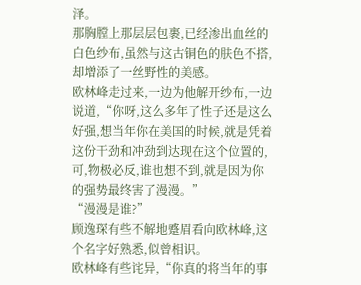泽。
那胸膛上那层层包裹,已经渗出血丝的白色纱布,虽然与这古铜色的肤色不搭,却增添了一丝野性的美感。
欧林峰走过来,一边为他解开纱布,一边说道,“你呀,这么多年了性子还是这么好强,想当年你在美国的时候,就是凭着这份干劲和冲劲到达现在这个位置的,可,物极必反,谁也想不到,就是因为你的强势最终害了漫漫。”
“漫漫是谁?”
顾逸琛有些不解地蹙眉看向欧林峰,这个名字好熟悉,似曾相识。
欧林峰有些诧异,“你真的将当年的事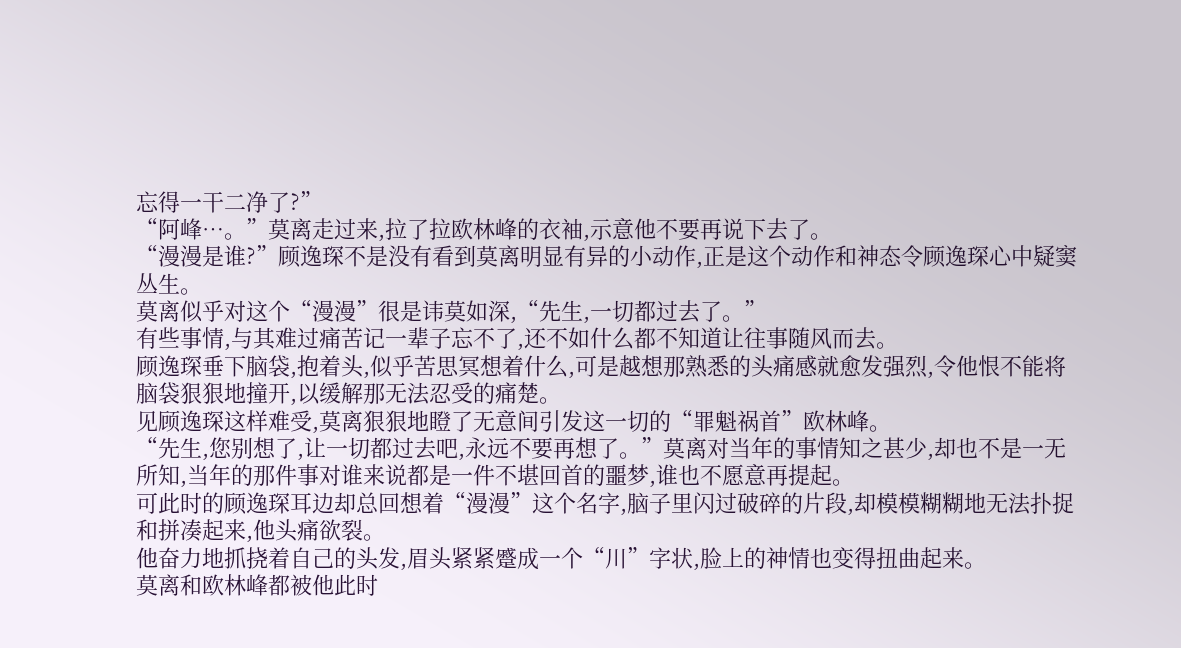忘得一干二净了?”
“阿峰…。”莫离走过来,拉了拉欧林峰的衣袖,示意他不要再说下去了。
“漫漫是谁?”顾逸琛不是没有看到莫离明显有异的小动作,正是这个动作和神态令顾逸琛心中疑窦丛生。
莫离似乎对这个“漫漫”很是讳莫如深,“先生,一切都过去了。”
有些事情,与其难过痛苦记一辈子忘不了,还不如什么都不知道让往事随风而去。
顾逸琛垂下脑袋,抱着头,似乎苦思冥想着什么,可是越想那熟悉的头痛感就愈发强烈,令他恨不能将脑袋狠狠地撞开,以缓解那无法忍受的痛楚。
见顾逸琛这样难受,莫离狠狠地瞪了无意间引发这一切的“罪魁祸首”欧林峰。
“先生,您别想了,让一切都过去吧,永远不要再想了。”莫离对当年的事情知之甚少,却也不是一无所知,当年的那件事对谁来说都是一件不堪回首的噩梦,谁也不愿意再提起。
可此时的顾逸琛耳边却总回想着“漫漫”这个名字,脑子里闪过破碎的片段,却模模糊糊地无法扑捉和拼凑起来,他头痛欲裂。
他奋力地抓挠着自己的头发,眉头紧紧蹙成一个“川”字状,脸上的神情也变得扭曲起来。
莫离和欧林峰都被他此时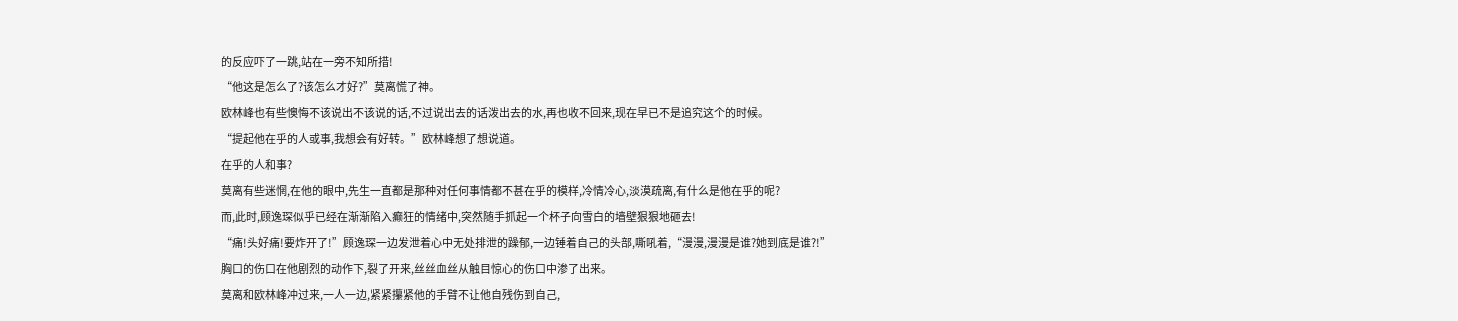的反应吓了一跳,站在一旁不知所措!
“他这是怎么了?该怎么才好?”莫离慌了神。
欧林峰也有些懊悔不该说出不该说的话,不过说出去的话泼出去的水,再也收不回来,现在早已不是追究这个的时候。
“提起他在乎的人或事,我想会有好转。”欧林峰想了想说道。
在乎的人和事?
莫离有些迷惘,在他的眼中,先生一直都是那种对任何事情都不甚在乎的模样,冷情冷心,淡漠疏离,有什么是他在乎的呢?
而,此时,顾逸琛似乎已经在渐渐陷入癫狂的情绪中,突然随手抓起一个杯子向雪白的墙壁狠狠地砸去!
“痛!头好痛!要炸开了!”顾逸琛一边发泄着心中无处排泄的躁郁,一边锤着自己的头部,嘶吼着,“漫漫,漫漫是谁?她到底是谁?!”
胸口的伤口在他剧烈的动作下,裂了开来,丝丝血丝从触目惊心的伤口中渗了出来。
莫离和欧林峰冲过来,一人一边,紧紧攥紧他的手臂不让他自残伤到自己,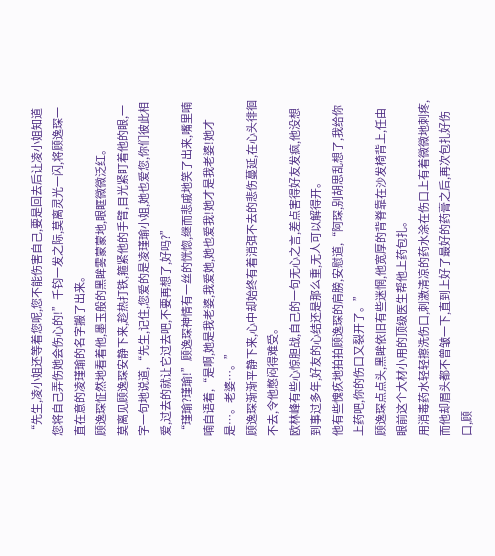“先生,凌小姐还等着您呢,您不能伤害自己,要是回去后让凌小姐知道您将自己弄伤她会伤心的!”千钧一发之际,莫离灵光一闪,将顾逸琛一直在意的凌瑾瑜的名字搬了出来。
顾逸琛怔然地看着他,墨玉般的黑眸雾蒙蒙地,眼眶微微泛红。
莫离见顾逸琛安静下来,趁热打铁,箍紧他的手臂,目光紧盯着他的眼,一字一句地说道,“先生,记住,您爱的是凌瑾瑜小姐,她也爱您,你们彼此相爱,过去的就让它过去吧,不要再想了,好吗?”
“瑾瑜?瑾瑜!”顾逸琛神情有一丝的恍惚,继而悲戚地笑了出来,嘴里喃喃自语着,“是啊,她是我老婆,我爱她,她也爱我!她才是我老婆!她才是…。老婆…。”
顾逸琛渐渐平静下来,心中却始终有着消弭不去的悲伤蔓延,在心头徘徊不去,令他憋闷得难受。
欧林峰有些心惊胆战,自己的一句无心之言,差点害得好友发疯,他没想到事过多年,好友的心结还是那么重,无人可以解得开。
他有些愧疚地拍拍顾逸琛的肩膀,安慰道,“阿琛,别胡思乱想了,我给你上药吧,你的伤口又裂开了。”
顾逸琛点点头,黑眸依旧有些迷惘,他宽厚的背脊靠在沙发椅背上,任由眼前这个大材小用的顶级医生帮他上药包扎。
用消毒药水轻轻擦洗伤口,刺激清凉的药水涂在伤口上有着微微地刺疼,而他却眉头都不曾皱一下,直到上好了最好的药膏之后,再次包扎好伤口,顾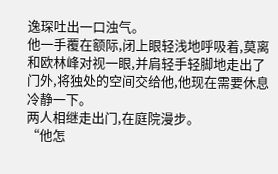逸琛吐出一口浊气。
他一手覆在额际,闭上眼轻浅地呼吸着,莫离和欧林峰对视一眼,并肩轻手轻脚地走出了门外,将独处的空间交给他,他现在需要休息冷静一下。
两人相继走出门,在庭院漫步。
“他怎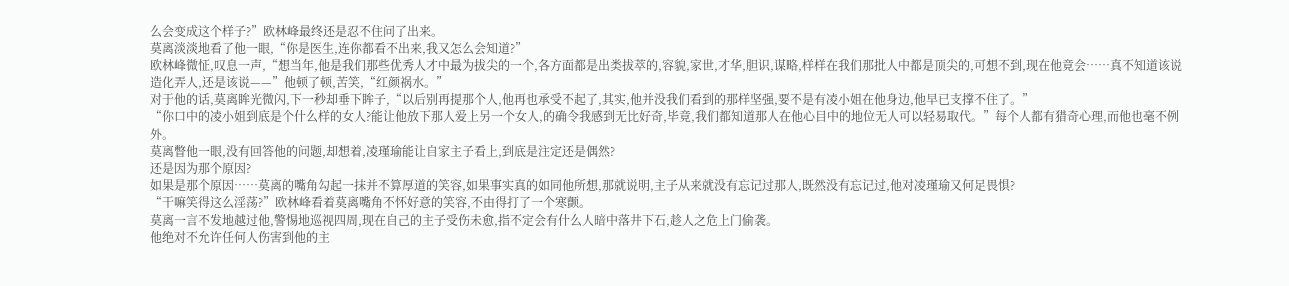么会变成这个样子?”欧林峰最终还是忍不住问了出来。
莫离淡淡地看了他一眼,“你是医生,连你都看不出来,我又怎么会知道?”
欧林峰微怔,叹息一声,“想当年,他是我们那些优秀人才中最为拔尖的一个,各方面都是出类拔萃的,容貌,家世,才华,胆识,谋略,样样在我们那批人中都是顶尖的,可想不到,现在他竟会……真不知道该说造化弄人,还是该说——”他顿了顿,苦笑,“红颜祸水。”
对于他的话,莫离眸光微闪,下一秒却垂下眸子,“以后别再提那个人,他再也承受不起了,其实,他并没我们看到的那样坚强,要不是有凌小姐在他身边,他早已支撑不住了。”
“你口中的凌小姐到底是个什么样的女人?能让他放下那人爱上另一个女人,的确令我感到无比好奇,毕竟,我们都知道那人在他心目中的地位无人可以轻易取代。”每个人都有猎奇心理,而他也毫不例外。
莫离瞥他一眼,没有回答他的问题,却想着,凌瑾瑜能让自家主子看上,到底是注定还是偶然?
还是因为那个原因?
如果是那个原因……莫离的嘴角勾起一抹并不算厚道的笑容,如果事实真的如同他所想,那就说明,主子从来就没有忘记过那人,既然没有忘记过,他对凌瑾瑜又何足畏惧?
“干嘛笑得这么淫荡?”欧林峰看着莫离嘴角不怀好意的笑容,不由得打了一个寒颤。
莫离一言不发地越过他,警惕地巡视四周,现在自己的主子受伤未愈,指不定会有什么人暗中落井下石,趁人之危上门偷袭。
他绝对不允许任何人伤害到他的主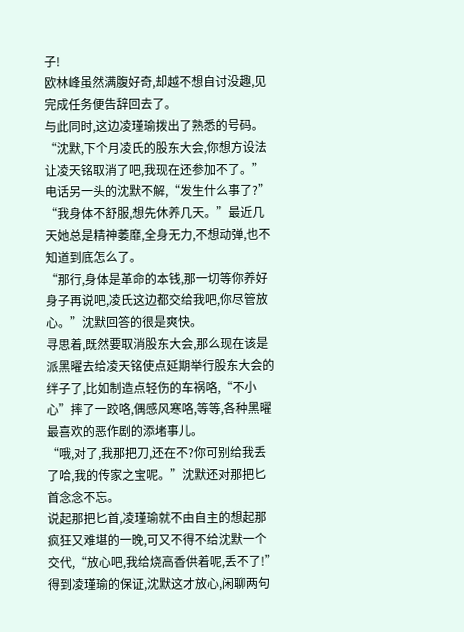子!
欧林峰虽然满腹好奇,却越不想自讨没趣,见完成任务便告辞回去了。
与此同时,这边凌瑾瑜拨出了熟悉的号码。
“沈默,下个月凌氏的股东大会,你想方设法让凌天铭取消了吧,我现在还参加不了。”
电话另一头的沈默不解,“发生什么事了?”
“我身体不舒服,想先休养几天。”最近几天她总是精神萎靡,全身无力,不想动弹,也不知道到底怎么了。
“那行,身体是革命的本钱,那一切等你养好身子再说吧,凌氏这边都交给我吧,你尽管放心。”沈默回答的很是爽快。
寻思着,既然要取消股东大会,那么现在该是派黑曜去给凌天铭使点延期举行股东大会的绊子了,比如制造点轻伤的车祸咯,“不小心”摔了一跤咯,偶感风寒咯,等等,各种黑曜最喜欢的恶作剧的添堵事儿。
“哦,对了,我那把刀,还在不?你可别给我丢了哈,我的传家之宝呢。”沈默还对那把匕首念念不忘。
说起那把匕首,凌瑾瑜就不由自主的想起那疯狂又难堪的一晚,可又不得不给沈默一个交代,“放心吧,我给烧高香供着呢,丢不了!”
得到凌瑾瑜的保证,沈默这才放心,闲聊两句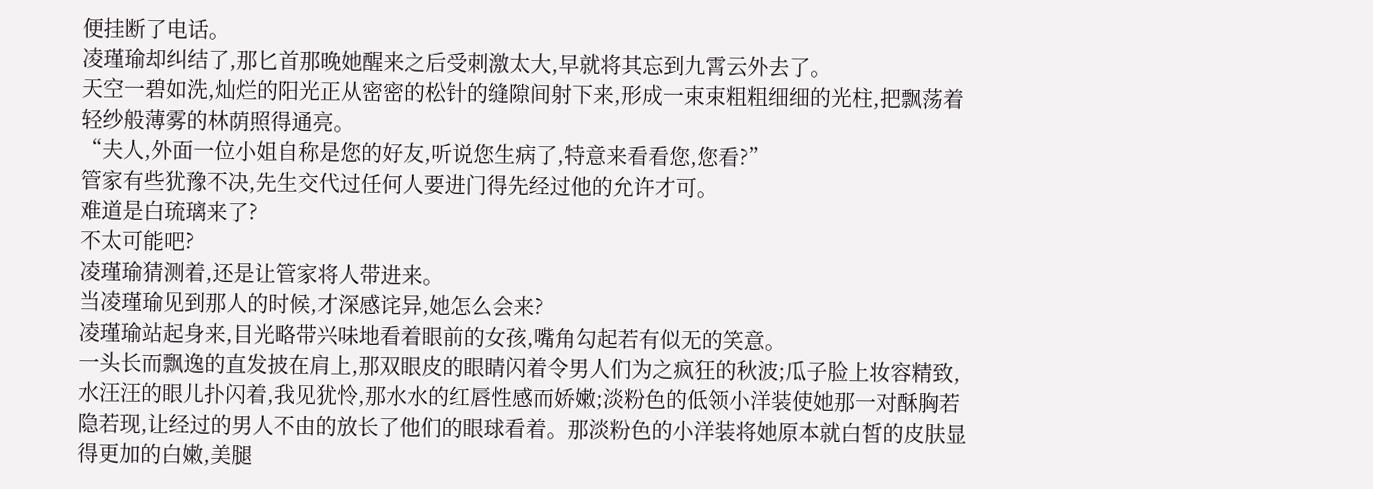便挂断了电话。
凌瑾瑜却纠结了,那匕首那晚她醒来之后受刺激太大,早就将其忘到九霄云外去了。
天空一碧如洗,灿烂的阳光正从密密的松针的缝隙间射下来,形成一束束粗粗细细的光柱,把飘荡着轻纱般薄雾的林荫照得通亮。
“夫人,外面一位小姐自称是您的好友,听说您生病了,特意来看看您,您看?”
管家有些犹豫不决,先生交代过任何人要进门得先经过他的允许才可。
难道是白琉璃来了?
不太可能吧?
凌瑾瑜猜测着,还是让管家将人带进来。
当凌瑾瑜见到那人的时候,才深感诧异,她怎么会来?
凌瑾瑜站起身来,目光略带兴味地看着眼前的女孩,嘴角勾起若有似无的笑意。
一头长而飘逸的直发披在肩上,那双眼皮的眼睛闪着令男人们为之疯狂的秋波;瓜子脸上妆容精致,水汪汪的眼儿扑闪着,我见犹怜,那水水的红唇性感而娇嫩;淡粉色的低领小洋装使她那一对酥胸若隐若现,让经过的男人不由的放长了他们的眼球看着。那淡粉色的小洋装将她原本就白皙的皮肤显得更加的白嫩,美腿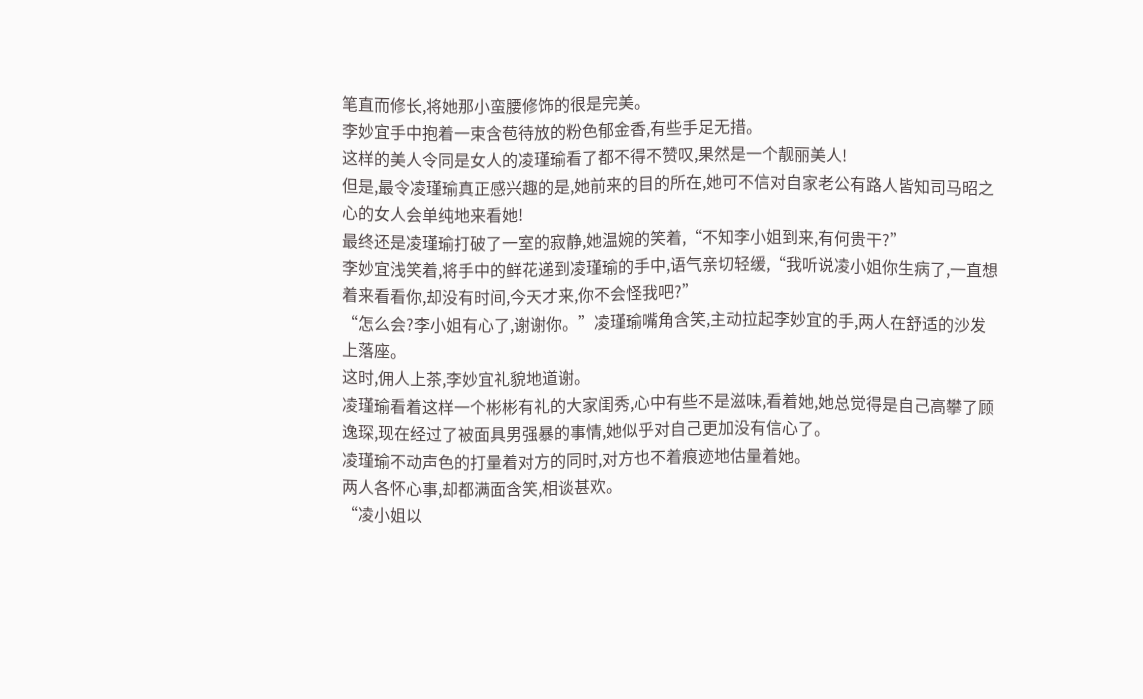笔直而修长,将她那小蛮腰修饰的很是完美。
李妙宜手中抱着一束含苞待放的粉色郁金香,有些手足无措。
这样的美人令同是女人的凌瑾瑜看了都不得不赞叹,果然是一个靓丽美人!
但是,最令凌瑾瑜真正感兴趣的是,她前来的目的所在,她可不信对自家老公有路人皆知司马昭之心的女人会单纯地来看她!
最终还是凌瑾瑜打破了一室的寂静,她温婉的笑着,“不知李小姐到来,有何贵干?”
李妙宜浅笑着,将手中的鲜花递到凌瑾瑜的手中,语气亲切轻缓,“我听说凌小姐你生病了,一直想着来看看你,却没有时间,今天才来,你不会怪我吧?”
“怎么会?李小姐有心了,谢谢你。”凌瑾瑜嘴角含笑,主动拉起李妙宜的手,两人在舒适的沙发上落座。
这时,佣人上茶,李妙宜礼貌地道谢。
凌瑾瑜看着这样一个彬彬有礼的大家闺秀,心中有些不是滋味,看着她,她总觉得是自己高攀了顾逸琛,现在经过了被面具男强暴的事情,她似乎对自己更加没有信心了。
凌瑾瑜不动声色的打量着对方的同时,对方也不着痕迹地估量着她。
两人各怀心事,却都满面含笑,相谈甚欢。
“凌小姐以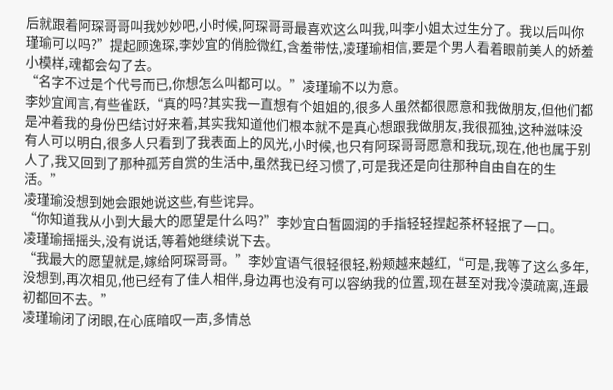后就跟着阿琛哥哥叫我妙妙吧,小时候,阿琛哥哥最喜欢这么叫我,叫李小姐太过生分了。我以后叫你瑾瑜可以吗?”提起顾逸琛,李妙宜的俏脸微红,含羞带怯,凌瑾瑜相信,要是个男人看着眼前美人的娇羞小模样,魂都会勾了去。
“名字不过是个代号而已,你想怎么叫都可以。”凌瑾瑜不以为意。
李妙宜闻言,有些雀跃,“真的吗?其实我一直想有个姐姐的,很多人虽然都很愿意和我做朋友,但他们都是冲着我的身份巴结讨好来着,其实我知道他们根本就不是真心想跟我做朋友,我很孤独,这种滋味没有人可以明白,很多人只看到了我表面上的风光,小时候,也只有阿琛哥哥愿意和我玩,现在,他也属于别人了,我又回到了那种孤芳自赏的生活中,虽然我已经习惯了,可是我还是向往那种自由自在的生活。”
凌瑾瑜没想到她会跟她说这些,有些诧异。
“你知道我从小到大最大的愿望是什么吗?”李妙宜白皙圆润的手指轻轻捏起茶杯轻抿了一口。
凌瑾瑜摇摇头,没有说话,等着她继续说下去。
“我最大的愿望就是,嫁给阿琛哥哥。”李妙宜语气很轻很轻,粉颊越来越红,“可是,我等了这么多年,没想到,再次相见,他已经有了佳人相伴,身边再也没有可以容纳我的位置,现在甚至对我冷漠疏离,连最初都回不去。”
凌瑾瑜闭了闭眼,在心底暗叹一声,多情总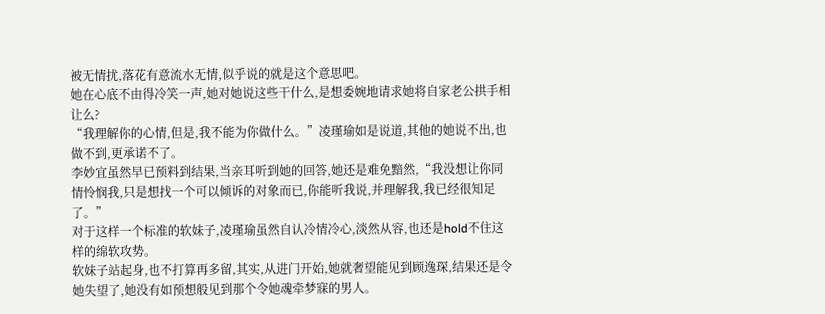被无情扰,落花有意流水无情,似乎说的就是这个意思吧。
她在心底不由得冷笑一声,她对她说这些干什么,是想委婉地请求她将自家老公拱手相让么?
“我理解你的心情,但是,我不能为你做什么。”凌瑾瑜如是说道,其他的她说不出,也做不到,更承诺不了。
李妙宜虽然早已预料到结果,当亲耳听到她的回答,她还是难免黯然,“我没想让你同情怜悯我,只是想找一个可以倾诉的对象而已,你能听我说,并理解我,我已经很知足了。”
对于这样一个标准的软妹子,凌瑾瑜虽然自认冷情冷心,淡然从容,也还是hold不住这样的绵软攻势。
软妹子站起身,也不打算再多留,其实,从进门开始,她就奢望能见到顾逸琛,结果还是令她失望了,她没有如预想般见到那个令她魂牵梦寐的男人。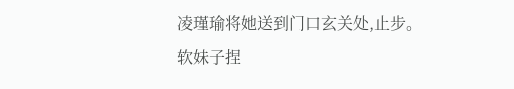凌瑾瑜将她送到门口玄关处,止步。
软妹子捏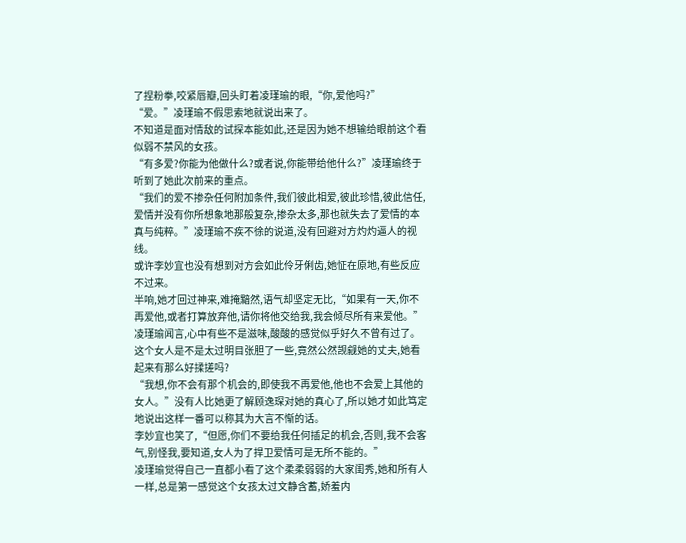了捏粉拳,咬紧唇瓣,回头盯着凌瑾瑜的眼,“你,爱他吗?”
“爱。”凌瑾瑜不假思索地就说出来了。
不知道是面对情敌的试探本能如此,还是因为她不想输给眼前这个看似弱不禁风的女孩。
“有多爱?你能为他做什么?或者说,你能带给他什么?”凌瑾瑜终于听到了她此次前来的重点。
“我们的爱不掺杂任何附加条件,我们彼此相爱,彼此珍惜,彼此信任,爱情并没有你所想象地那般复杂,掺杂太多,那也就失去了爱情的本真与纯粹。”凌瑾瑜不疾不徐的说道,没有回避对方灼灼逼人的视线。
或许李妙宜也没有想到对方会如此伶牙俐齿,她怔在原地,有些反应不过来。
半响,她才回过神来,难掩黯然,语气却坚定无比,“如果有一天,你不再爱他,或者打算放弃他,请你将他交给我,我会倾尽所有来爱他。”
凌瑾瑜闻言,心中有些不是滋味,酸酸的感觉似乎好久不曾有过了。
这个女人是不是太过明目张胆了一些,竟然公然觊觎她的丈夫,她看起来有那么好揉搓吗?
“我想,你不会有那个机会的,即使我不再爱他,他也不会爱上其他的女人。”没有人比她更了解顾逸琛对她的真心了,所以她才如此笃定地说出这样一番可以称其为大言不惭的话。
李妙宜也笑了,“但愿,你们不要给我任何插足的机会,否则,我不会客气,别怪我,要知道,女人为了捍卫爱情可是无所不能的。”
凌瑾瑜觉得自己一直都小看了这个柔柔弱弱的大家闺秀,她和所有人一样,总是第一感觉这个女孩太过文静含蓄,娇羞内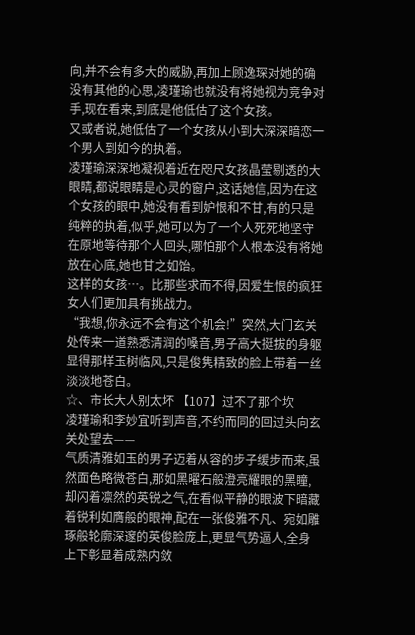向,并不会有多大的威胁,再加上顾逸琛对她的确没有其他的心思,凌瑾瑜也就没有将她视为竞争对手,现在看来,到底是他低估了这个女孩。
又或者说,她低估了一个女孩从小到大深深暗恋一个男人到如今的执着。
凌瑾瑜深深地凝视着近在咫尺女孩晶莹剔透的大眼睛,都说眼睛是心灵的窗户,这话她信,因为在这个女孩的眼中,她没有看到妒恨和不甘,有的只是纯粹的执着,似乎,她可以为了一个人死死地坚守在原地等待那个人回头,哪怕那个人根本没有将她放在心底,她也甘之如饴。
这样的女孩…。比那些求而不得,因爱生恨的疯狂女人们更加具有挑战力。
“我想,你永远不会有这个机会!”突然,大门玄关处传来一道熟悉清润的嗓音,男子高大挺拔的身躯显得那样玉树临风,只是俊隽精致的脸上带着一丝淡淡地苍白。
☆、市长大人别太坏 【107】过不了那个坎
凌瑾瑜和李妙宜听到声音,不约而同的回过头向玄关处望去——
气质清雅如玉的男子迈着从容的步子缓步而来,虽然面色略微苍白,那如黑曜石般澄亮耀眼的黑瞳,却闪着凛然的英锐之气,在看似平静的眼波下暗藏着锐利如膺般的眼神,配在一张俊雅不凡、宛如雕琢般轮廓深邃的英俊脸庞上,更显气势逼人,全身上下彰显着成熟内敛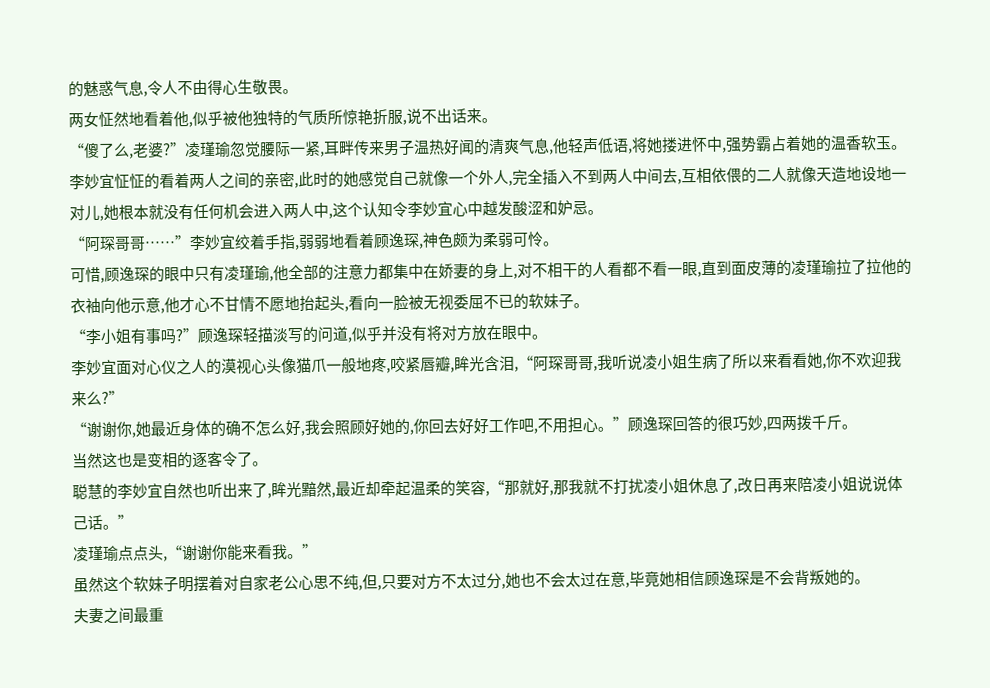的魅惑气息,令人不由得心生敬畏。
两女怔然地看着他,似乎被他独特的气质所惊艳折服,说不出话来。
“傻了么,老婆?”凌瑾瑜忽觉腰际一紧,耳畔传来男子温热好闻的清爽气息,他轻声低语,将她搂进怀中,强势霸占着她的温香软玉。
李妙宜怔怔的看着两人之间的亲密,此时的她感觉自己就像一个外人,完全插入不到两人中间去,互相依偎的二人就像天造地设地一对儿,她根本就没有任何机会进入两人中,这个认知令李妙宜心中越发酸涩和妒忌。
“阿琛哥哥……”李妙宜绞着手指,弱弱地看着顾逸琛,神色颇为柔弱可怜。
可惜,顾逸琛的眼中只有凌瑾瑜,他全部的注意力都集中在娇妻的身上,对不相干的人看都不看一眼,直到面皮薄的凌瑾瑜拉了拉他的衣袖向他示意,他才心不甘情不愿地抬起头,看向一脸被无视委屈不已的软妹子。
“李小姐有事吗?”顾逸琛轻描淡写的问道,似乎并没有将对方放在眼中。
李妙宜面对心仪之人的漠视心头像猫爪一般地疼,咬紧唇瓣,眸光含泪,“阿琛哥哥,我听说凌小姐生病了所以来看看她,你不欢迎我来么?”
“谢谢你,她最近身体的确不怎么好,我会照顾好她的,你回去好好工作吧,不用担心。”顾逸琛回答的很巧妙,四两拨千斤。
当然这也是变相的逐客令了。
聪慧的李妙宜自然也听出来了,眸光黯然,最近却牵起温柔的笑容,“那就好,那我就不打扰凌小姐休息了,改日再来陪凌小姐说说体己话。”
凌瑾瑜点点头,“谢谢你能来看我。”
虽然这个软妹子明摆着对自家老公心思不纯,但,只要对方不太过分,她也不会太过在意,毕竟她相信顾逸琛是不会背叛她的。
夫妻之间最重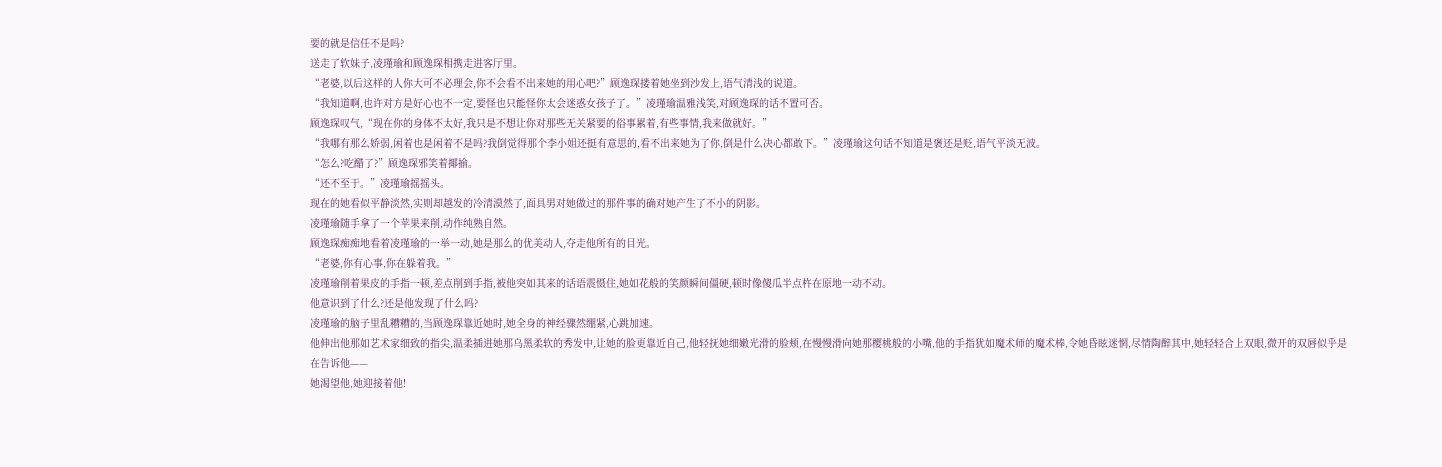要的就是信任不是吗?
送走了软妹子,凌瑾瑜和顾逸琛相携走进客厅里。
“老婆,以后这样的人你大可不必理会,你不会看不出来她的用心吧?”顾逸琛搂着她坐到沙发上,语气清浅的说道。
“我知道啊,也许对方是好心也不一定,要怪也只能怪你太会迷惑女孩子了。”凌瑾瑜温雅浅笑,对顾逸琛的话不置可否。
顾逸琛叹气,“现在你的身体不太好,我只是不想让你对那些无关紧要的俗事累着,有些事情,我来做就好。”
“我哪有那么娇弱,闲着也是闲着不是吗?我倒觉得那个李小姐还挺有意思的,看不出来她为了你,倒是什么决心都敢下。”凌瑾瑜这句话不知道是褒还是贬,语气平淡无波。
“怎么?吃醋了?”顾逸琛邪笑着揶揄。
“还不至于。”凌瑾瑜摇摇头。
现在的她看似平静淡然,实则却越发的冷清漠然了,面具男对她做过的那件事的确对她产生了不小的阴影。
凌瑾瑜随手拿了一个苹果来削,动作纯熟自然。
顾逸琛痴痴地看着凌瑾瑜的一举一动,她是那么的优美动人,夺走他所有的目光。
“老婆,你有心事,你在躲着我。”
凌瑾瑜削着果皮的手指一顿,差点削到手指,被他突如其来的话语震慑住,她如花般的笑颜瞬间僵硬,顿时像傻瓜半点杵在原地一动不动。
他意识到了什么?还是他发现了什么吗?
凌瑾瑜的脑子里乱糟糟的,当顾逸琛靠近她时,她全身的神经骤然绷紧,心跳加速。
他伸出他那如艺术家细致的指尖,温柔插进她那乌黑柔软的秀发中,让她的脸更靠近自己,他轻抚她细嫩光滑的脸颊,在慢慢滑向她那樱桃般的小嘴,他的手指犹如魔术师的魔术棒,令她昏眩迷惘,尽情陶醉其中,她轻轻合上双眼,微开的双唇似乎是在告诉他——
她渴望他,她迎接着他!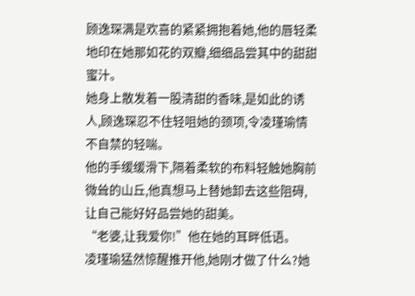顾逸琛满是欢喜的紧紧拥抱着她,他的唇轻柔地印在她那如花的双瓣,细细品尝其中的甜甜蜜汁。
她身上散发着一股清甜的香味,是如此的诱人,顾逸琛忍不住轻咀她的颈项,令凌瑾瑜情不自禁的轻喘。
他的手缓缓滑下,隔着柔软的布料轻触她胸前微耸的山丘,他真想马上替她卸去这些阻碍,让自己能好好品尝她的甜美。
“老婆,让我爱你!”他在她的耳畔低语。
凌瑾瑜猛然惊醒推开他,她刚才做了什么?她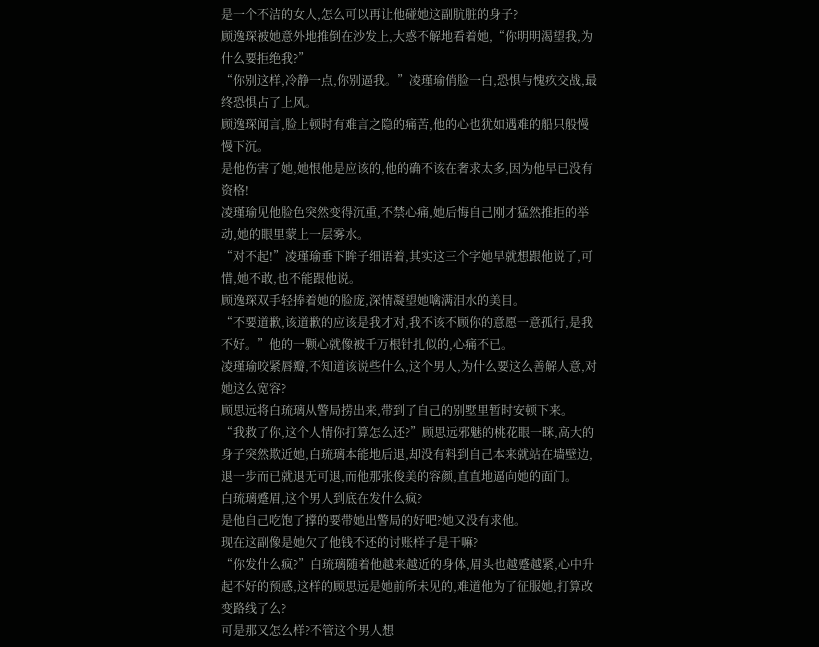是一个不洁的女人,怎么可以再让他碰她这副肮脏的身子?
顾逸琛被她意外地推倒在沙发上,大惑不解地看着她,“你明明渴望我,为什么要拒绝我?”
“你别这样,冷静一点,你别逼我。”凌瑾瑜俏脸一白,恐惧与愧疚交战,最终恐惧占了上风。
顾逸琛闻言,脸上顿时有难言之隐的痛苦,他的心也犹如遇难的船只般慢慢下沉。
是他伤害了她,她恨他是应该的,他的确不该在奢求太多,因为他早已没有资格!
凌瑾瑜见他脸色突然变得沉重,不禁心痛,她后悔自己刚才猛然推拒的举动,她的眼里蒙上一层雾水。
“对不起!”凌瑾瑜垂下眸子细语着,其实这三个字她早就想跟他说了,可惜,她不敢,也不能跟他说。
顾逸琛双手轻捧着她的脸庞,深情凝望她噙满泪水的美目。
“不要道歉,该道歉的应该是我才对,我不该不顾你的意愿一意孤行,是我不好。”他的一颗心就像被千万根针扎似的,心痛不已。
凌瑾瑜咬紧唇瓣,不知道该说些什么,这个男人,为什么要这么善解人意,对她这么宽容?
顾思远将白琉璃从警局捞出来,带到了自己的别墅里暂时安顿下来。
“我救了你,这个人情你打算怎么还?”顾思远邪魅的桃花眼一眯,高大的身子突然欺近她,白琉璃本能地后退,却没有料到自己本来就站在墙壁边,退一步而已就退无可退,而他那张俊美的容颜,直直地逼向她的面门。
白琉璃蹙眉,这个男人到底在发什么疯?
是他自己吃饱了撑的要带她出警局的好吧?她又没有求他。
现在这副像是她欠了他钱不还的讨账样子是干嘛?
“你发什么疯?”白琉璃随着他越来越近的身体,眉头也越蹙越紧,心中升起不好的预感,这样的顾思远是她前所未见的,难道他为了征服她,打算改变路线了么?
可是那又怎么样?不管这个男人想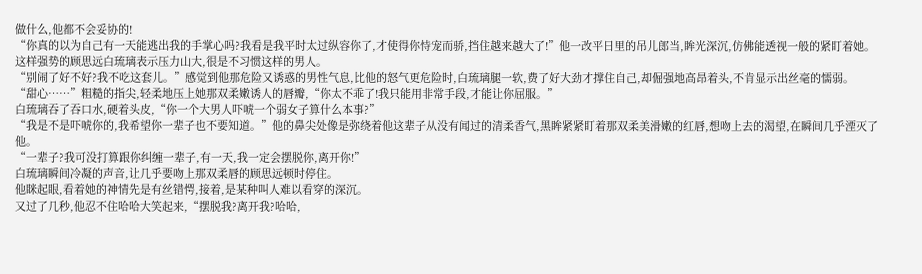做什么,他都不会妥协的!
“你真的以为自己有一天能逃出我的手掌心吗?我看是我平时太过纵容你了,才使得你恃宠而骄,挡住越来越大了!”他一改平日里的吊儿郎当,眸光深沉,仿佛能透视一般的紧盯着她。
这样强势的顾思远白琉璃表示压力山大,很是不习惯这样的男人。
“别闹了好不好?我不吃这套儿。”感觉到他那危险又诱惑的男性气息,比他的怒气更危险时,白琉璃腿一软,费了好大劲才撑住自己,却倔强地高昂着头,不肯显示出丝毫的懦弱。
“甜心……”粗糙的指尖,轻柔地压上她那双柔嫩诱人的唇瓣,“你太不乖了!我只能用非常手段,才能让你屈服。”
白琉璃吞了吞口水,硬着头皮,“你一个大男人吓唬一个弱女子算什么本事?”
“我是不是吓唬你的,我希望你一辈子也不要知道。”他的鼻尖处像是弥绕着他这辈子从没有闻过的清柔香气,黑眸紧紧盯着那双柔美滑嫩的红唇,想吻上去的渴望,在瞬间几乎湮灭了他。
“一辈子?我可没打算跟你纠缠一辈子,有一天,我一定会摆脱你,离开你!”
白琉璃瞬间冷凝的声音,让几乎要吻上那双柔唇的顾思远顿时停住。
他眯起眼,看着她的神情先是有丝错愕,接着,是某种叫人难以看穿的深沉。
又过了几秒,他忍不住哈哈大笑起来,“摆脱我?离开我?哈哈,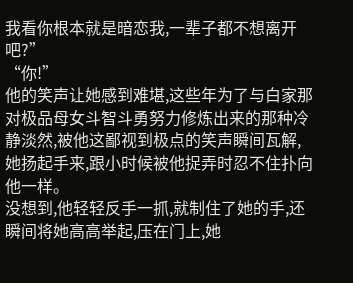我看你根本就是暗恋我,一辈子都不想离开吧?”
“你!”
他的笑声让她感到难堪,这些年为了与白家那对极品母女斗智斗勇努力修炼出来的那种冷静淡然,被他这鄙视到极点的笑声瞬间瓦解,她扬起手来,跟小时候被他捉弄时忍不住扑向他一样。
没想到,他轻轻反手一抓,就制住了她的手,还瞬间将她高高举起,压在门上,她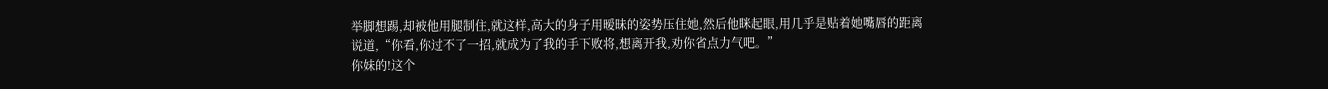举脚想踢,却被他用腿制住,就这样,高大的身子用暧昧的姿势压住她,然后他眯起眼,用几乎是贴着她嘴唇的距离说道,“你看,你过不了一招,就成为了我的手下败将,想离开我,劝你省点力气吧。”
你妹的!这个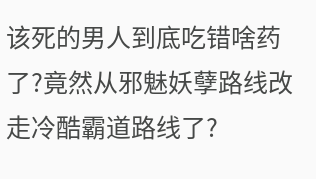该死的男人到底吃错啥药了?竟然从邪魅妖孽路线改走冷酷霸道路线了?